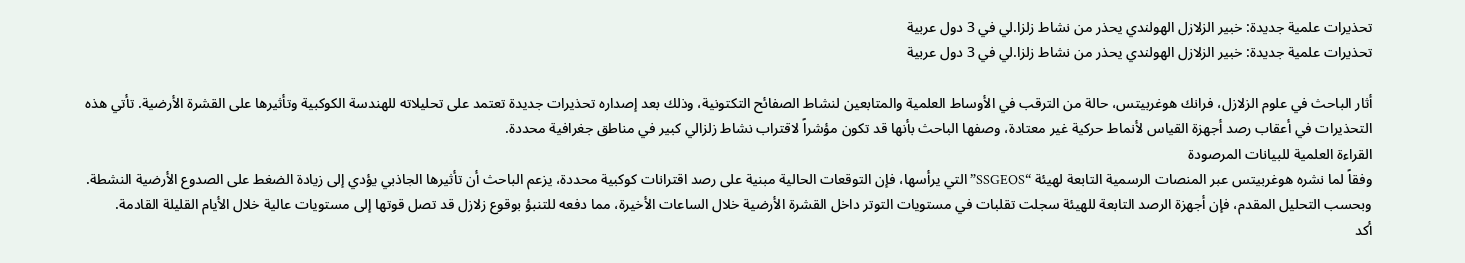تحذيرات علمية جديدة: خبير الزلازل الهولندي يحذر من نشاط زلزا.لي في 3 دول عربية
تحذيرات علمية جديدة: خبير الزلازل الهولندي يحذر من نشاط زلزا.لي في 3 دول عربية

أثار الباحث في علوم الزلازل، فرانك هوغربيتس، حالة من الترقب في الأوساط العلمية والمتابعين لنشاط الصفائح التكتونية، وذلك بعد إصداره تحذيرات جديدة تعتمد على تحليلاته للهندسة الكوكبية وتأثيرها على القشرة الأرضية. تأتي هذه التحذيرات في أعقاب رصد أجهزة القياس لأنماط حركية غير معتادة، وصفها الباحث بأنها قد تكون مؤشراً لاقتراب نشاط زلزالي كبير في مناطق جغرافية محددة.
القراءة العلمية للبيانات المرصودة
وفقاً لما نشره هوغربيتس عبر المنصات الرسمية التابعة لهيئة “SSGEOS” التي يرأسها، فإن التوقعات الحالية مبنية على رصد اقترانات كوكبية محددة، يزعم الباحث أن تأثيرها الجاذبي يؤدي إلى زيادة الضغط على الصدوع الأرضية النشطة. وبحسب التحليل المقدم، فإن أجهزة الرصد التابعة للهيئة سجلت تقلبات في مستويات التوتر داخل القشرة الأرضية خلال الساعات الأخيرة، مما دفعه للتنبؤ بوقوع زلازل قد تصل قوتها إلى مستويات عالية خلال الأيام القليلة القادمة.
أكد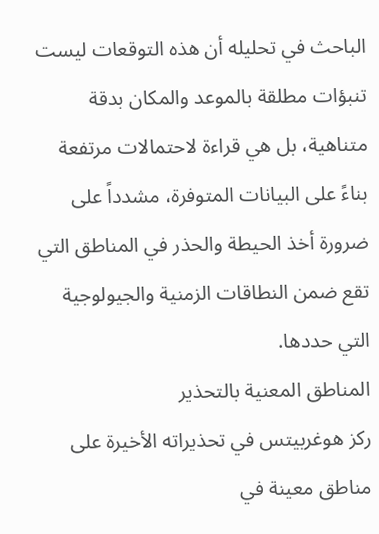الباحث في تحليله أن هذه التوقعات ليست تنبؤات مطلقة بالموعد والمكان بدقة متناهية، بل هي قراءة لاحتمالات مرتفعة بناءً على البيانات المتوفرة، مشدداً على ضرورة أخذ الحيطة والحذر في المناطق التي تقع ضمن النطاقات الزمنية والجيولوجية التي حددها.
المناطق المعنية بالتحذير
ركز هوغربيتس في تحذيراته الأخيرة على مناطق معينة في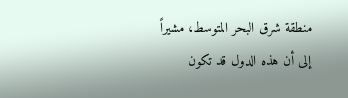منطقة شرق البحر المتوسط، مشيراً إلى أن هذه الدول قد تكون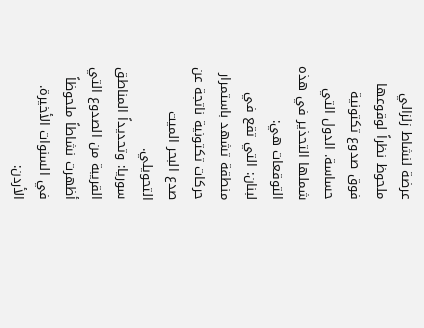عرضة لنشاط زلزالي ملحوظ نظراً لوقوعها فوق صدوع تكتونية حساسة. الدول التي شملها التحذير في هذه التوقعات هي:
لبنان: التي تقع في منطقة تشهد باستمرار حركات تكتونية ناتجة عن صدع البحر الميت التحويلي.
سوريا: وتحديداً المناطق القريبة من الصدوع التي أظهرت نشاطاً ملحوظاً في السنوات الأخيرة.
الأردن: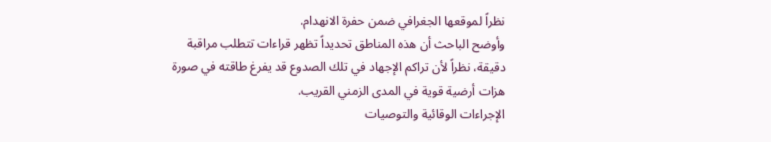نظراً لموقعها الجغرافي ضمن حفرة الانهدام.
وأوضح الباحث أن هذه المناطق تحديداً تظهر قراءات تتطلب مراقبة دقيقة، نظراً لأن تراكم الإجهاد في تلك الصدوع قد يفرغ طاقته في صورة هزات أرضية قوية في المدى الزمني القريب.
الإجراءات الوقائية والتوصيات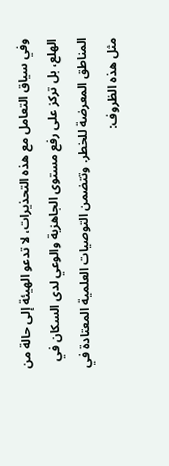وفي سياق التعامل مع هذه التحذيرات، لا تدعو الهيئة إلى حالة من الهلع، بل تركز على رفع مستوى الجاهزية والوعي لدى السكان في المناطق المعرضة للخطر. وتتضمن التوصيات العلمية المعتادة في مثل هذه الظروف: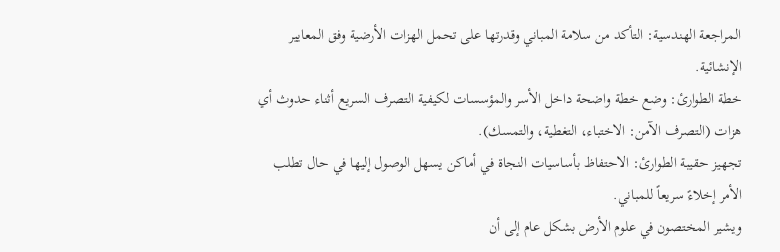المراجعة الهندسية: التأكد من سلامة المباني وقدرتها على تحمل الهزات الأرضية وفق المعايير الإنشائية.
خطة الطوارئ: وضع خطة واضحة داخل الأسر والمؤسسات لكيفية التصرف السريع أثناء حدوث أي هزات (التصرف الآمن: الاختباء، التغطية، والتمسك).
تجهيز حقيبة الطوارئ: الاحتفاظ بأساسيات النجاة في أماكن يسهل الوصول إليها في حال تطلب الأمر إخلاءً سريعاً للمباني.
ويشير المختصون في علوم الأرض بشكل عام إلى أن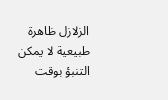الزلازل ظاهرة طبيعية لا يمكن التنبؤ بوقت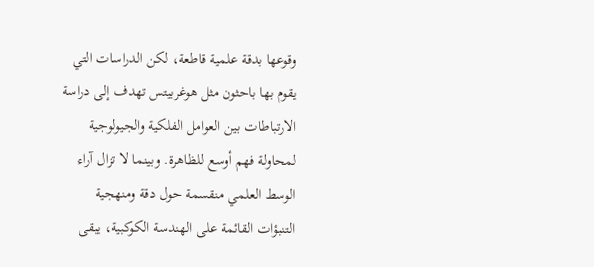وقوعها بدقة علمية قاطعة، لكن الدراسات التي يقوم بها باحثون مثل هوغربيتس تهدف إلى دراسة الارتباطات بين العوامل الفلكية والجيولوجية لمحاولة فهم أوسع للظاهرة. وبينما لا تزال آراء الوسط العلمي منقسمة حول دقة ومنهجية التنبؤات القائمة على الهندسة الكوكبية، يبقى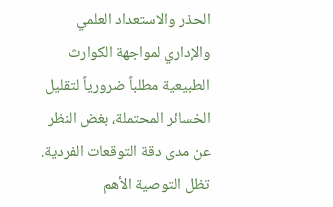الحذر والاستعداد العلمي والإداري لمواجهة الكوارث الطبيعية مطلباً ضرورياً لتقليل الخسائر المحتملة، بغض النظر عن مدى دقة التوقعات الفردية.
تظل التوصية الأهم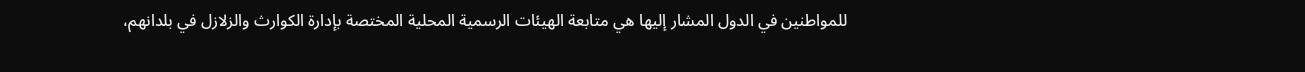للمواطنين في الدول المشار إليها هي متابعة الهيئات الرسمية المحلية المختصة بإدارة الكوارث والزلازل في بلدانهم،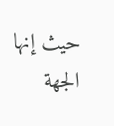حيث إنها الجهة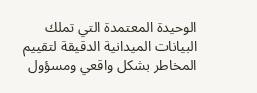الوحيدة المعتمدة التي تملك البيانات الميدانية الدقيقة لتقييم المخاطر بشكل واقعي ومسؤول